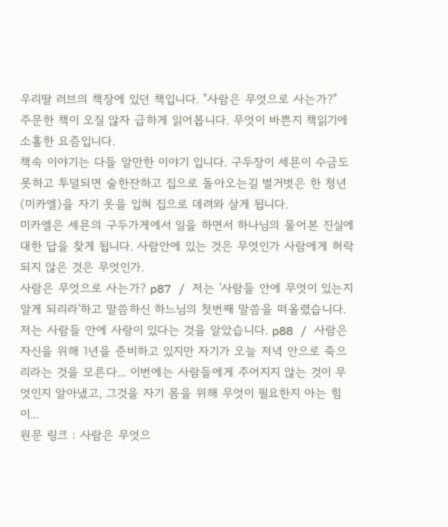우리딸 러브의 책장에 있던 책입니다. "사람은 무엇으로 사는가?"
주문한 책이 오질 않자 급하게 읽어봅니다. 무엇이 바쁜지 책읽기에 소홀한 요즘입니다.
책속 이야기는 다들 알만한 이야기 입니다. 구두장이 세묜이 수금도 못하고 투덜되면 술한잔하고 집으로 돌아오는길 벌거벗은 한 청년 (미카엘)을 자기 옷을 입혀 집으로 데려와 살게 됩니다.
미카엘은 세묜의 구두가게에서 일을 하면서 하나님의 물어본 진실에 대한 답을 찾게 됩니다. 사람안에 있는 것은 무엇인가 사람에게 허락되지 않은 것은 무엇인가.
사람은 무엇으로 사는가? p87 / 저는 '사람들 안에 무엇이 있는지 알게 되리라'하고 말씀하신 하느님의 첫번째 말씀을 떠올렸습니다.
저는 사람들 안에 사랑이 있다는 것을 알았습니다. p88 / 사람은 자신을 위해 1년을 준비하고 있지만 자기가 오늘 저녁 안으로 죽으리라는 것을 모른다... 이번에는 사람들에게 주어지지 않는 것이 무엇인지 알아냈고, 그것을 자기 몸을 위해 무엇이 필요한지 아는 힘이...
원문 링크 : 사람은 무엇으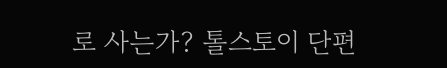로 사는가? 톨스토이 단편